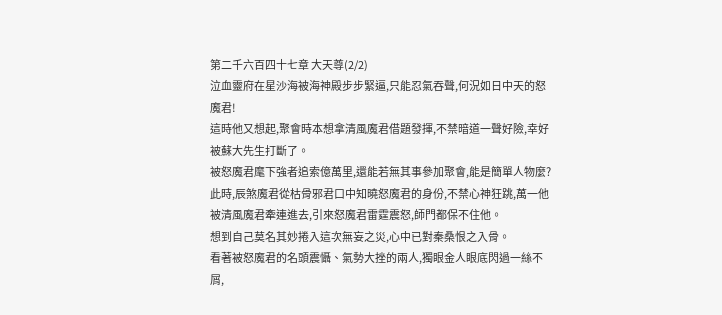第二千六百四十七章 大天尊(2/2)
泣血靈府在星沙海被海神殿步步緊逼,只能忍氣吞聲,何況如日中天的怒魔君!
這時他又想起,聚會時本想拿清風魔君借題發揮,不禁暗道一聲好險,幸好被蘇大先生打斷了。
被怒魔君麾下強者追索億萬里,還能若無其事參加聚會,能是簡單人物麼?
此時,辰煞魔君從枯骨邪君口中知曉怒魔君的身份,不禁心神狂跳,萬一他被清風魔君牽連進去,引來怒魔君雷霆震怒,師門都保不住他。
想到自己莫名其妙捲入這次無妄之災,心中已對秦桑恨之入骨。
看著被怒魔君的名頭震懾、氣勢大挫的兩人,獨眼金人眼底閃過一絲不屑,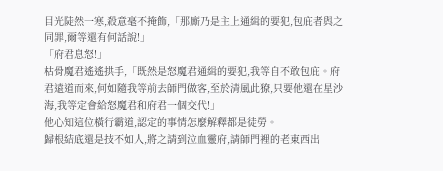目光陡然一寒,殺意毫不掩飾,「那廝乃是主上通緝的要犯,包庇者與之同罪,爾等還有何話說!」
「府君息怒!」
枯骨魔君遙遙拱手,「既然是怒魔君通緝的要犯,我等自不敢包庇。府君遠道而來,何如隨我等前去師門做客,至於清風此獠,只要他還在星沙海,我等定會給怒魔君和府君一個交代!」
他心知這位橫行霸道,認定的事情怎麼解釋都是徒勞。
歸根結底還是技不如人,將之請到泣血靈府,請師門裡的老東西出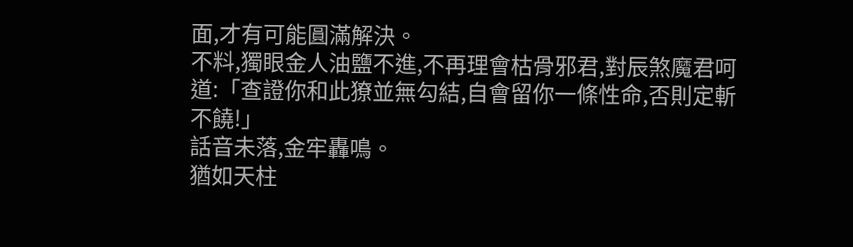面,才有可能圓滿解決。
不料,獨眼金人油鹽不進,不再理會枯骨邪君,對辰煞魔君呵道:「查證你和此獠並無勾結,自會留你一條性命,否則定斬不饒!」
話音未落,金牢轟鳴。
猶如天柱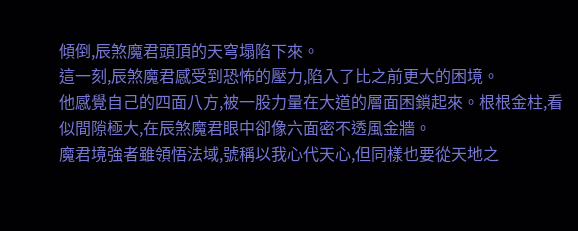傾倒,辰煞魔君頭頂的天穹塌陷下來。
這一刻,辰煞魔君感受到恐怖的壓力,陷入了比之前更大的困境。
他感覺自己的四面八方,被一股力量在大道的層面困鎖起來。根根金柱,看似間隙極大,在辰煞魔君眼中卻像六面密不透風金牆。
魔君境強者雖領悟法域,號稱以我心代天心,但同樣也要從天地之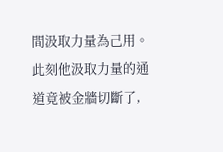間汲取力量為己用。此刻他汲取力量的通道竟被金牆切斷了,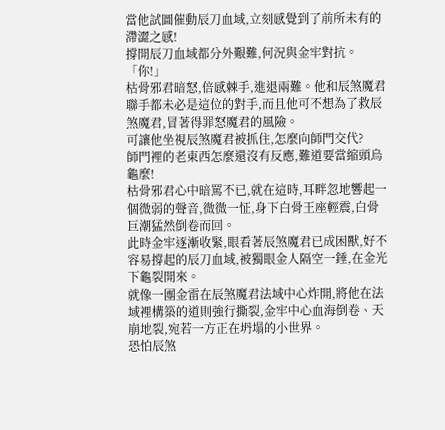當他試圖催動辰刀血域,立刻感覺到了前所未有的滯澀之感!
撐開辰刀血域都分外艱難,何況與金牢對抗。
「你!」
枯骨邪君暗怒,倍感棘手,進退兩難。他和辰煞魔君聯手都未必是這位的對手,而且他可不想為了救辰煞魔君,冒著得罪怒魔君的風險。
可讓他坐視辰煞魔君被抓住,怎麼向師門交代?
師門裡的老東西怎麼還沒有反應,難道要當縮頭烏龜麼!
枯骨邪君心中暗罵不已,就在這時,耳畔忽地響起一個微弱的聲音,微微一怔,身下白骨王座輕震,白骨巨潮猛然倒卷而回。
此時金牢逐漸收緊,眼看著辰煞魔君已成困獸,好不容易撐起的辰刀血域,被獨眼金人隔空一錘,在金光下龜裂開來。
就像一團金雷在辰煞魔君法域中心炸開,將他在法域裡構築的道則強行撕裂,金牢中心血海倒卷、天崩地裂,宛若一方正在坍塌的小世界。
恐怕辰煞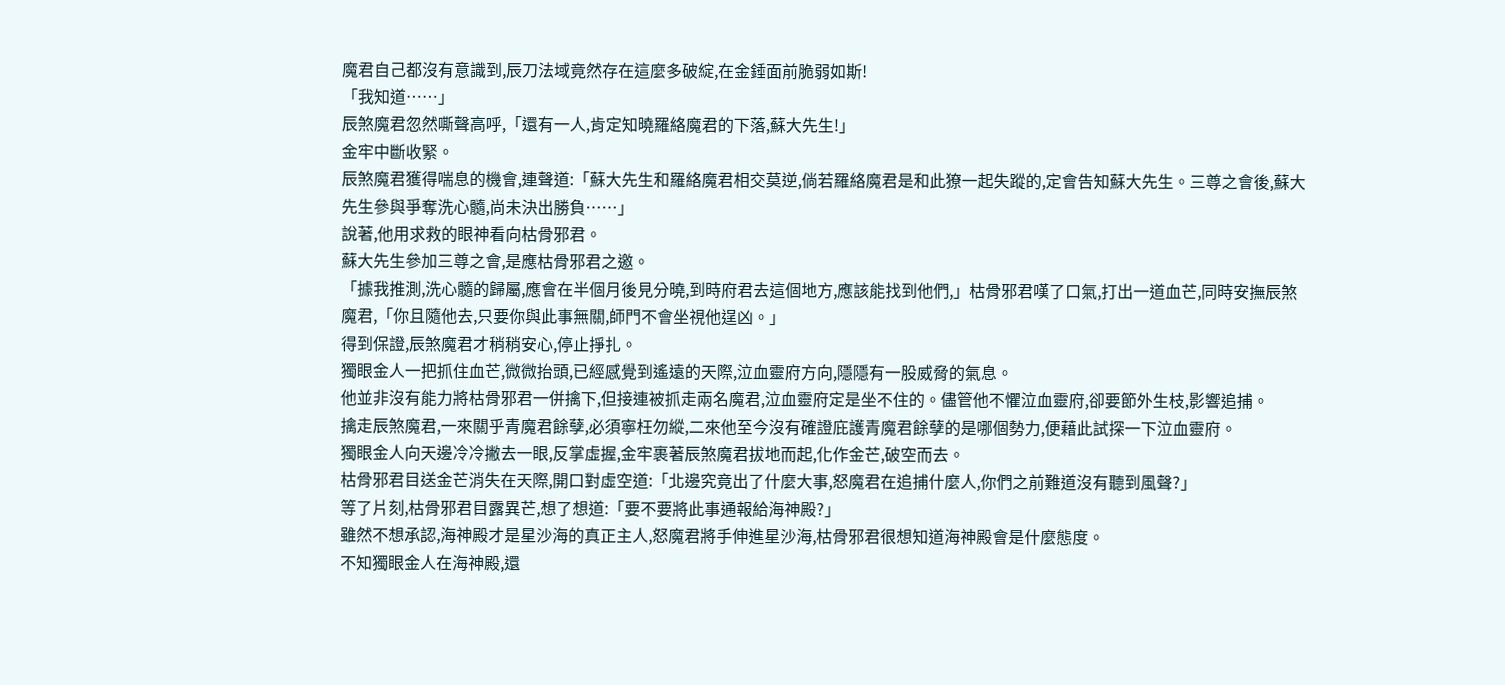魔君自己都沒有意識到,辰刀法域竟然存在這麼多破綻,在金錘面前脆弱如斯!
「我知道……」
辰煞魔君忽然嘶聲高呼,「還有一人,肯定知曉羅絡魔君的下落,蘇大先生!」
金牢中斷收緊。
辰煞魔君獲得喘息的機會,連聲道:「蘇大先生和羅絡魔君相交莫逆,倘若羅絡魔君是和此獠一起失蹤的,定會告知蘇大先生。三尊之會後,蘇大先生參與爭奪洗心髓,尚未決出勝負……」
說著,他用求救的眼神看向枯骨邪君。
蘇大先生參加三尊之會,是應枯骨邪君之邀。
「據我推測,洗心髓的歸屬,應會在半個月後見分曉,到時府君去這個地方,應該能找到他們,」枯骨邪君嘆了口氣,打出一道血芒,同時安撫辰煞魔君,「你且隨他去,只要你與此事無關,師門不會坐視他逞凶。」
得到保證,辰煞魔君才稍稍安心,停止掙扎。
獨眼金人一把抓住血芒,微微抬頭,已經感覺到遙遠的天際,泣血靈府方向,隱隱有一股威脅的氣息。
他並非沒有能力將枯骨邪君一併擒下,但接連被抓走兩名魔君,泣血靈府定是坐不住的。儘管他不懼泣血靈府,卻要節外生枝,影響追捕。
擒走辰煞魔君,一來關乎青魔君餘孽,必須寧枉勿縱,二來他至今沒有確證庇護青魔君餘孽的是哪個勢力,便藉此試探一下泣血靈府。
獨眼金人向天邊冷冷撇去一眼,反掌虛握,金牢裹著辰煞魔君拔地而起,化作金芒,破空而去。
枯骨邪君目送金芒消失在天際,開口對虛空道:「北邊究竟出了什麼大事,怒魔君在追捕什麼人,你們之前難道沒有聽到風聲?」
等了片刻,枯骨邪君目露異芒,想了想道:「要不要將此事通報給海神殿?」
雖然不想承認,海神殿才是星沙海的真正主人,怒魔君將手伸進星沙海,枯骨邪君很想知道海神殿會是什麼態度。
不知獨眼金人在海神殿,還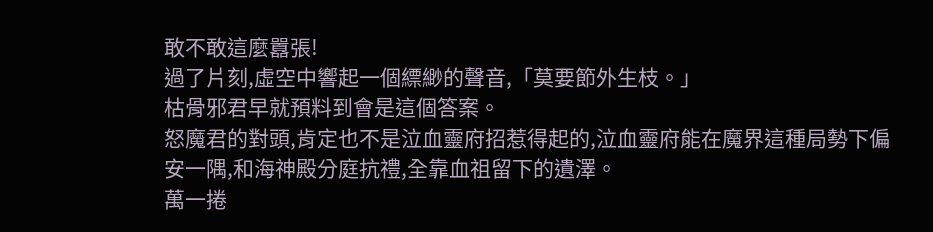敢不敢這麼囂張!
過了片刻,虛空中響起一個縹緲的聲音,「莫要節外生枝。」
枯骨邪君早就預料到會是這個答案。
怒魔君的對頭,肯定也不是泣血靈府招惹得起的,泣血靈府能在魔界這種局勢下偏安一隅,和海神殿分庭抗禮,全靠血祖留下的遺澤。
萬一捲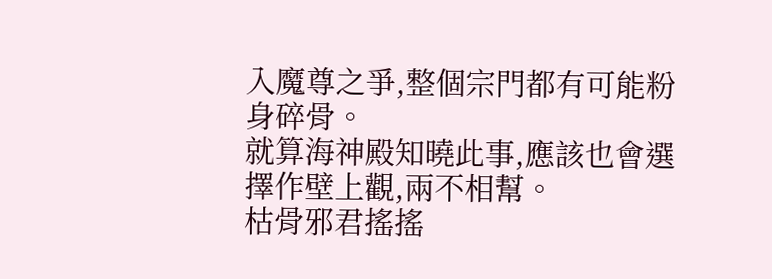入魔尊之爭,整個宗門都有可能粉身碎骨。
就算海神殿知曉此事,應該也會選擇作壁上觀,兩不相幫。
枯骨邪君搖搖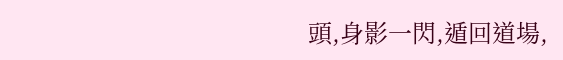頭,身影一閃,遁回道場,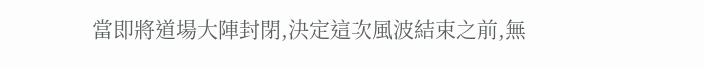當即將道場大陣封閉,決定這次風波結束之前,無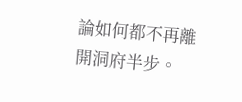論如何都不再離開洞府半步。